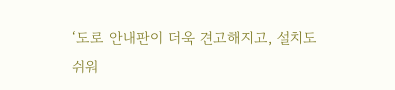‘도로 안내판이 더욱 견고해지고, 설치도 쉬워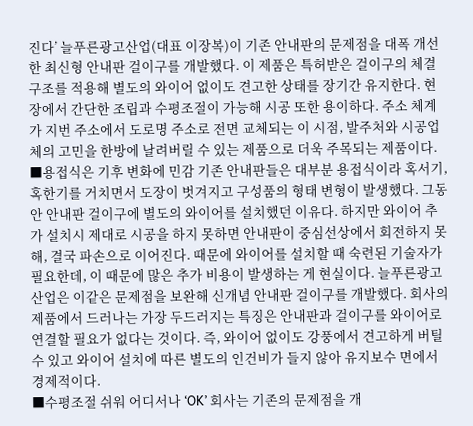진다’ 늘푸른광고산업(대표 이장복)이 기존 안내판의 문제점을 대폭 개선한 최신형 안내판 걸이구를 개발했다. 이 제품은 특허받은 걸이구의 체결 구조를 적용해 별도의 와이어 없이도 견고한 상태를 장기간 유지한다. 현장에서 간단한 조립과 수평조절이 가능해 시공 또한 용이하다. 주소 체계가 지번 주소에서 도로명 주소로 전면 교체되는 이 시점, 발주처와 시공업체의 고민을 한방에 날려버릴 수 있는 제품으로 더욱 주목되는 제품이다.
■용접식은 기후 변화에 민감 기존 안내판들은 대부분 용접식이라 혹서기, 혹한기를 거치면서 도장이 벗겨지고 구성품의 형태 변형이 발생했다. 그동안 안내판 걸이구에 별도의 와이어를 설치했던 이유다. 하지만 와이어 추가 설치시 제대로 시공을 하지 못하면 안내판이 중심선상에서 회전하지 못해, 결국 파손으로 이어진다. 때문에 와이어를 설치할 때 숙련된 기술자가 필요한데, 이 때문에 많은 추가 비용이 발생하는 게 현실이다. 늘푸른광고산업은 이같은 문제점을 보완해 신개념 안내판 걸이구를 개발했다. 회사의 제품에서 드러나는 가장 두드러지는 특징은 안내판과 걸이구를 와이어로 연결할 필요가 없다는 것이다. 즉, 와이어 없이도 강풍에서 견고하게 버틸 수 있고 와이어 설치에 따른 별도의 인건비가 들지 않아 유지보수 면에서 경제적이다.
■수평조절 쉬워 어디서나 ‘OK’ 회사는 기존의 문제점을 개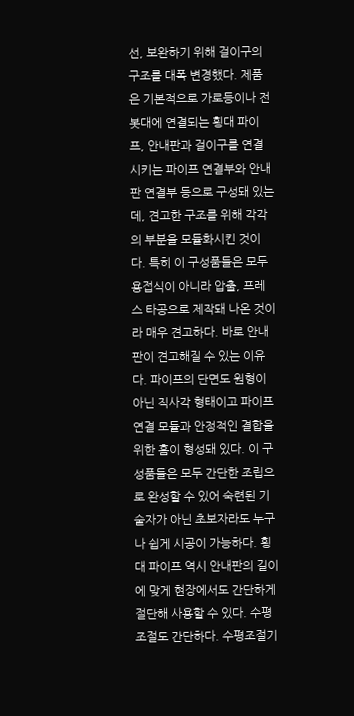선, 보완하기 위해 걸이구의 구조를 대폭 변경했다. 제품은 기본적으로 가로등이나 전봇대에 연결되는 횡대 파이프, 안내판과 걸이구를 연결시키는 파이프 연결부와 안내판 연결부 등으로 구성돼 있는데, 견고한 구조를 위해 각각의 부분을 모듈화시킨 것이다. 특히 이 구성품들은 모두 용접식이 아니라 압출, 프레스 타공으로 제작돼 나온 것이라 매우 견고하다. 바로 안내판이 견고해질 수 있는 이유다. 파이프의 단면도 원형이 아닌 직사각 형태이고 파이프 연결 모듈과 안정적인 결합을 위한 홈이 형성돼 있다. 이 구성품들은 모두 간단한 조립으로 완성할 수 있어 숙련된 기술자가 아닌 초보자라도 누구나 쉽게 시공이 가능하다. 횡대 파이프 역시 안내판의 길이에 맞게 현장에서도 간단하게 절단해 사용할 수 있다. 수평조절도 간단하다. 수평조절기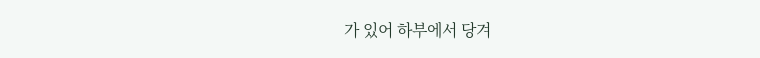가 있어 하부에서 당겨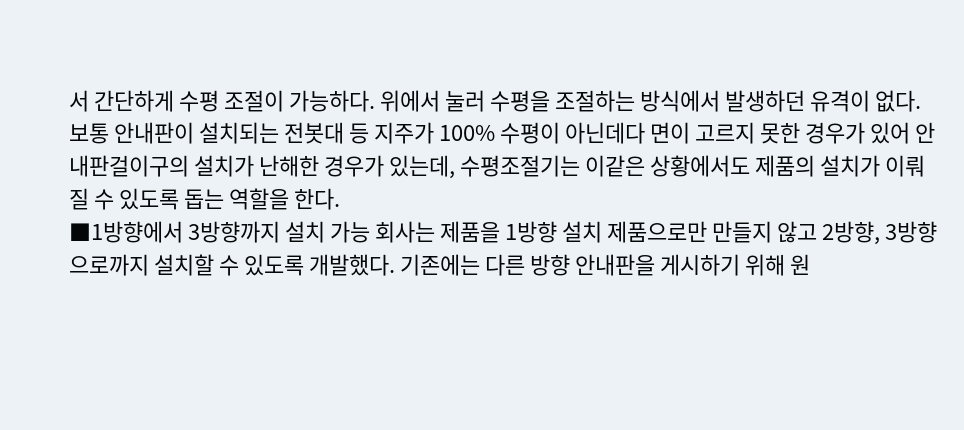서 간단하게 수평 조절이 가능하다. 위에서 눌러 수평을 조절하는 방식에서 발생하던 유격이 없다. 보통 안내판이 설치되는 전봇대 등 지주가 100% 수평이 아닌데다 면이 고르지 못한 경우가 있어 안내판걸이구의 설치가 난해한 경우가 있는데, 수평조절기는 이같은 상황에서도 제품의 설치가 이뤄질 수 있도록 돕는 역할을 한다.
■1방향에서 3방향까지 설치 가능 회사는 제품을 1방향 설치 제품으로만 만들지 않고 2방향, 3방향으로까지 설치할 수 있도록 개발했다. 기존에는 다른 방향 안내판을 게시하기 위해 원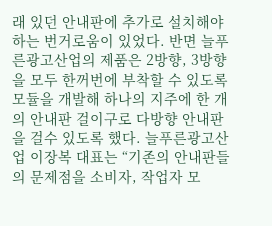래 있던 안내판에 추가로 설치해야 하는 번거로움이 있었다. 반면 늘푸른광고산업의 제품은 2방향, 3방향을 모두 한꺼번에 부착할 수 있도록 모듈을 개발해 하나의 지주에 한 개의 안내판 걸이구로 다방향 안내판을 걸수 있도록 했다. 늘푸른광고산업 이장복 대표는 “기존의 안내판들의 문제점을 소비자, 작업자 모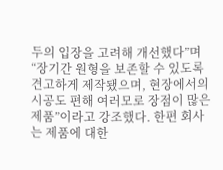두의 입장을 고려해 개선했다”며 “장기간 원형을 보존할 수 있도록 견고하게 제작됐으며, 현장에서의 시공도 편해 여러모로 장점이 많은 제품”이라고 강조했다. 한편 회사는 제품에 대한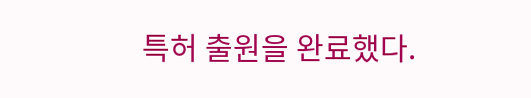특허 출원을 완료했다.